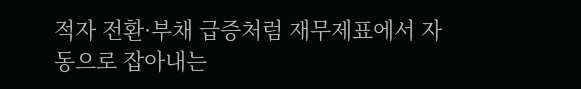적자 전환·부채 급증처럼 재무제표에서 자동으로 잡아내는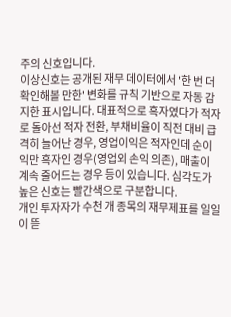주의 신호입니다.
이상신호는 공개된 재무 데이터에서 '한 번 더 확인해볼 만한' 변화를 규칙 기반으로 자동 감지한 표시입니다. 대표적으로 흑자였다가 적자로 돌아선 적자 전환, 부채비율이 직전 대비 급격히 늘어난 경우, 영업이익은 적자인데 순이익만 흑자인 경우(영업외 손익 의존), 매출이 계속 줄어드는 경우 등이 있습니다. 심각도가 높은 신호는 빨간색으로 구분합니다.
개인 투자자가 수천 개 종목의 재무제표를 일일이 뜯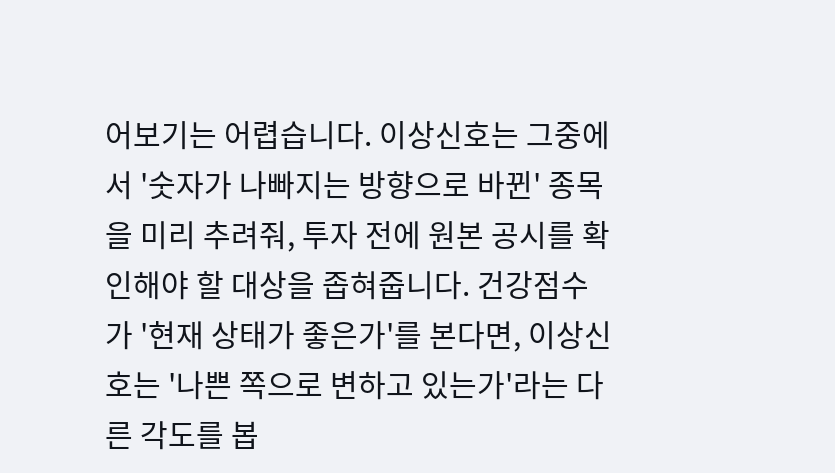어보기는 어렵습니다. 이상신호는 그중에서 '숫자가 나빠지는 방향으로 바뀐' 종목을 미리 추려줘, 투자 전에 원본 공시를 확인해야 할 대상을 좁혀줍니다. 건강점수가 '현재 상태가 좋은가'를 본다면, 이상신호는 '나쁜 쪽으로 변하고 있는가'라는 다른 각도를 봅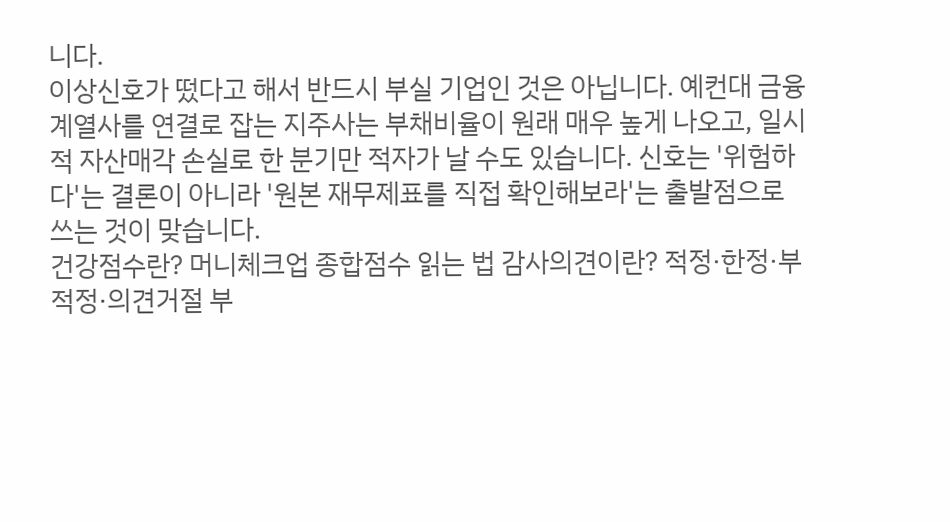니다.
이상신호가 떴다고 해서 반드시 부실 기업인 것은 아닙니다. 예컨대 금융 계열사를 연결로 잡는 지주사는 부채비율이 원래 매우 높게 나오고, 일시적 자산매각 손실로 한 분기만 적자가 날 수도 있습니다. 신호는 '위험하다'는 결론이 아니라 '원본 재무제표를 직접 확인해보라'는 출발점으로 쓰는 것이 맞습니다.
건강점수란? 머니체크업 종합점수 읽는 법 감사의견이란? 적정·한정·부적정·의견거절 부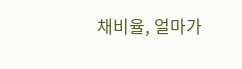채비율, 얼마가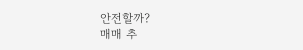안전할까?
매매 추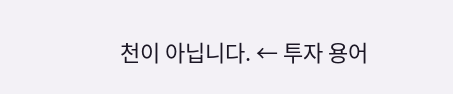천이 아닙니다. ← 투자 용어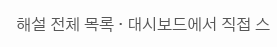해설 전체 목록 · 대시보드에서 직접 스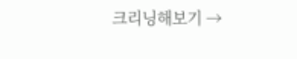크리닝해보기 →